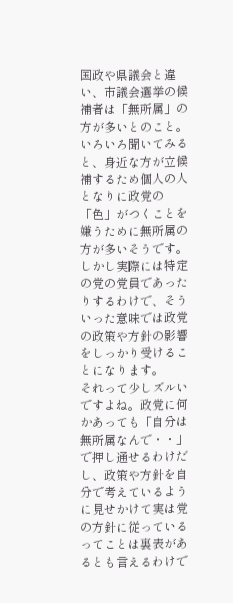国政や県議会と違い、市議会選挙の候補者は「無所属」の方が多いとのこと。
いろいろ聞いてみると、身近な方が立候補するため個人の人となりに政党の「色」がつくことを嫌うために無所属の方が多いそうです。しかし実際には特定の党の党員であったりするわけで、そういった意味では政党の政策や方針の影響をしっかり受けることになります。
それって少しズルいですよね。政党に何かあっても「自分は無所属なんで・・」で押し通せるわけだし、政策や方針を自分で考えているように見せかけて実は党の方針に従っているってことは裏表があるとも言えるわけで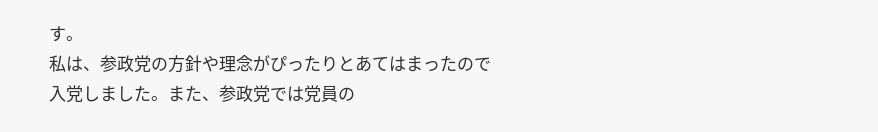す。
私は、参政党の方針や理念がぴったりとあてはまったので入党しました。また、参政党では党員の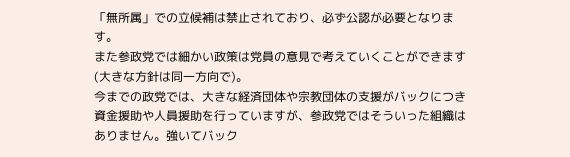「無所属」での立候補は禁止されており、必ず公認が必要となります。
また参政党では細かい政策は党員の意見で考えていくことができます(大きな方針は同一方向で)。
今までの政党では、大きな経済団体や宗教団体の支援がバックにつき資金援助や人員援助を行っていますが、参政党ではそういった組織はありません。強いてバック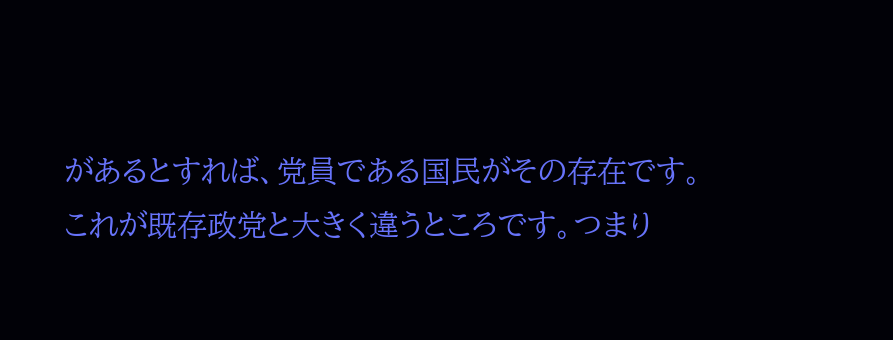があるとすれば、党員である国民がその存在です。
これが既存政党と大きく違うところです。つまり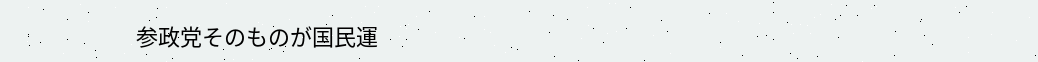参政党そのものが国民運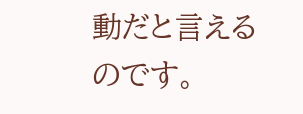動だと言えるのです。